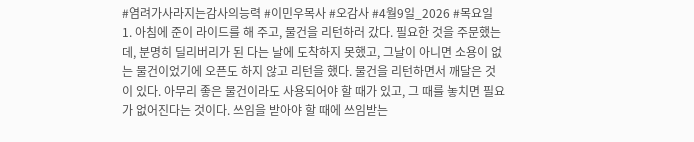#염려가사라지는감사의능력 #이민우목사 #오감사 #4월9일_2026 #목요일
1. 아침에 준이 라이드를 해 주고, 물건을 리턴하러 갔다. 필요한 것을 주문했는데, 분명히 딜리버리가 된 다는 날에 도착하지 못했고, 그날이 아니면 소용이 없는 물건이었기에 오픈도 하지 않고 리턴을 했다. 물건을 리턴하면서 깨달은 것이 있다. 아무리 좋은 물건이라도 사용되어야 할 때가 있고, 그 때를 놓치면 필요가 없어진다는 것이다. 쓰임을 받아야 할 때에 쓰임받는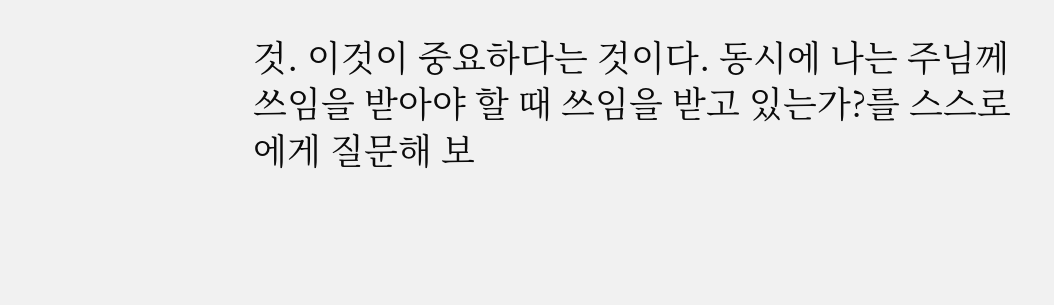것. 이것이 중요하다는 것이다. 동시에 나는 주님께 쓰임을 받아야 할 때 쓰임을 받고 있는가?를 스스로에게 질문해 보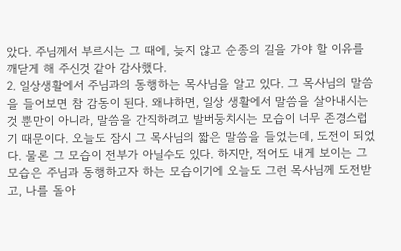았다. 주님께서 부르시는 그 때에, 늦지 않고 순종의 길을 가야 할 이유를 깨닫게 해 주신것 같아 감사했다.
2. 일상생활에서 주님과의 동행하는 목사님을 알고 있다. 그 목사님의 말씀을 들어보면 참 감동이 된다. 왜냐하면, 일상 생활에서 말씀을 살아내시는 것 뿐만이 아니라, 말씀을 간직하려고 발버둥치시는 모습이 너무 존경스럽기 때문이다. 오늘도 잠시 그 목사님의 짧은 말씀을 들었는데, 도전이 되었다. 물론 그 모습이 전부가 아닐수도 있다. 하지만, 적어도 내게 보이는 그 모습은 주님과 동행하고자 하는 모습이기에 오늘도 그런 목사님께 도전받고, 나를 돌아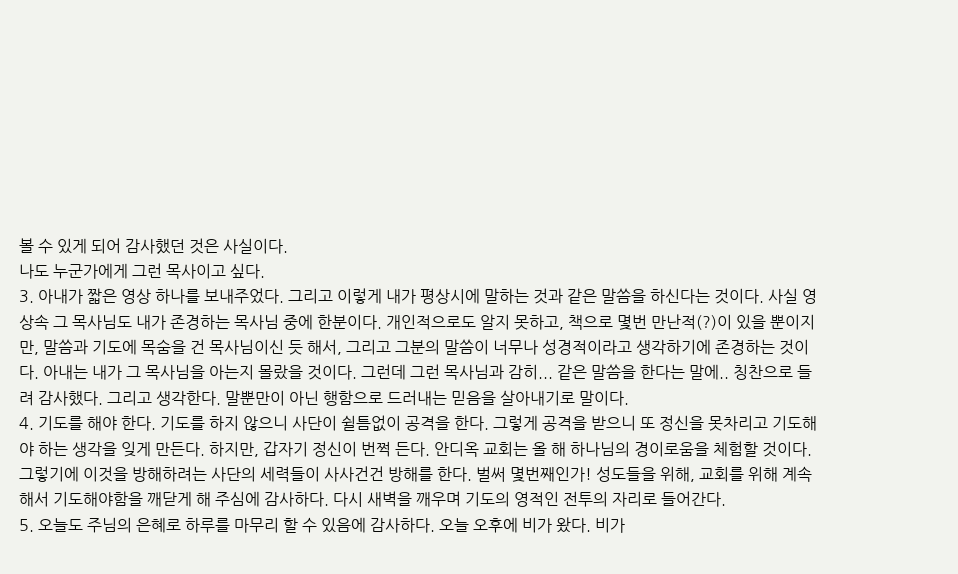볼 수 있게 되어 감사했던 것은 사실이다.
나도 누군가에게 그런 목사이고 싶다.
3. 아내가 짧은 영상 하나를 보내주었다. 그리고 이렇게 내가 평상시에 말하는 것과 같은 말씀을 하신다는 것이다. 사실 영상속 그 목사님도 내가 존경하는 목사님 중에 한분이다. 개인적으로도 알지 못하고, 책으로 몇번 만난적(?)이 있을 뿐이지만, 말씀과 기도에 목숨을 건 목사님이신 듯 해서, 그리고 그분의 말씀이 너무나 성경적이라고 생각하기에 존경하는 것이다. 아내는 내가 그 목사님을 아는지 몰랐을 것이다. 그런데 그런 목사님과 감히... 같은 말씀을 한다는 말에.. 칭찬으로 들려 감사했다. 그리고 생각한다. 말뿐만이 아닌 행함으로 드러내는 믿음을 살아내기로 말이다.
4. 기도를 해야 한다. 기도를 하지 않으니 사단이 쉴틈없이 공격을 한다. 그렇게 공격을 받으니 또 정신을 못차리고 기도해야 하는 생각을 잊게 만든다. 하지만, 갑자기 정신이 번쩍 든다. 안디옥 교회는 올 해 하나님의 경이로움을 체험할 것이다. 그렇기에 이것을 방해하려는 사단의 세력들이 사사건건 방해를 한다. 벌써 몇번째인가! 성도들을 위해, 교회를 위해 계속해서 기도해야함을 깨닫게 해 주심에 감사하다. 다시 새벽을 깨우며 기도의 영적인 전투의 자리로 들어간다.
5. 오늘도 주님의 은혜로 하루를 마무리 할 수 있음에 감사하다. 오늘 오후에 비가 왔다. 비가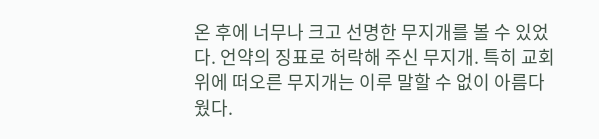온 후에 너무나 크고 선명한 무지개를 볼 수 있었다. 언약의 징표로 허락해 주신 무지개. 특히 교회 위에 떠오른 무지개는 이루 말할 수 없이 아름다웠다.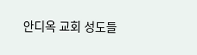안디옥 교회 성도들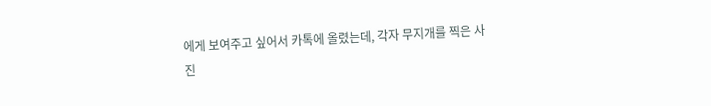에게 보여주고 싶어서 카톡에 올렸는데, 각자 무지개를 찍은 사진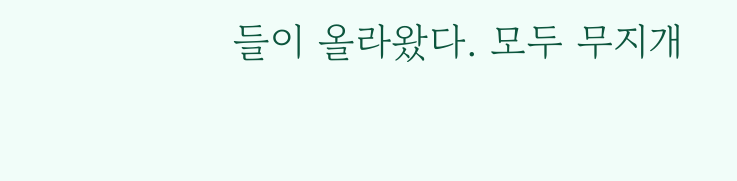들이 올라왔다. 모두 무지개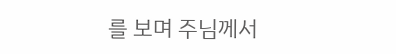를 보며 주님께서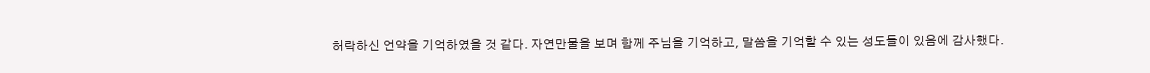허락하신 언약을 기억하였을 것 같다. 자연만물을 보며 함께 주님을 기억하고, 말씀을 기억할 수 있는 성도들이 있음에 감사했다.